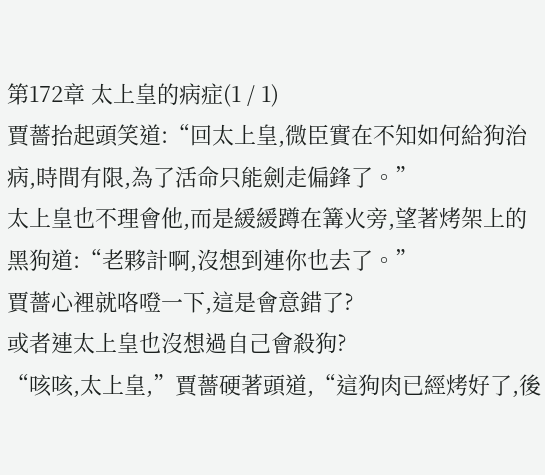第172章 太上皇的病症(1 / 1)
賈薔抬起頭笑道:“回太上皇,微臣實在不知如何給狗治病,時間有限,為了活命只能劍走偏鋒了。”
太上皇也不理會他,而是緩緩蹲在篝火旁,望著烤架上的黑狗道:“老夥計啊,沒想到連你也去了。”
賈薔心裡就咯噔一下,這是會意錯了?
或者連太上皇也沒想過自己會殺狗?
“咳咳,太上皇,”賈薔硬著頭道,“這狗肉已經烤好了,後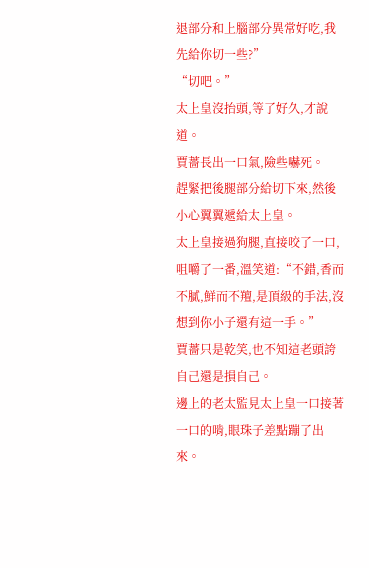退部分和上腦部分異常好吃,我先給你切一些?”
“切吧。”
太上皇沒抬頭,等了好久,才說道。
賈薔長出一口氣,險些嚇死。
趕緊把後腿部分給切下來,然後小心翼翼遞給太上皇。
太上皇接過狗腿,直接咬了一口,咀嚼了一番,溫笑道:“不錯,香而不膩,鮮而不羶,是頂級的手法,沒想到你小子還有這一手。”
賈薔只是乾笑,也不知這老頭誇自己還是損自己。
邊上的老太監見太上皇一口接著一口的啃,眼珠子差點蹦了出來。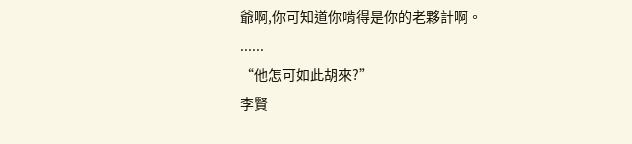爺啊,你可知道你啃得是你的老夥計啊。
......
“他怎可如此胡來?”
李賢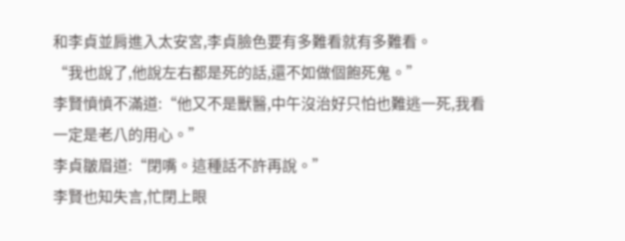和李貞並肩進入太安宮,李貞臉色要有多難看就有多難看。
“我也說了,他說左右都是死的話,還不如做個飽死鬼。”
李賢憤憤不滿道:“他又不是獸醫,中午沒治好只怕也難逃一死,我看一定是老八的用心。”
李貞皺眉道:“閉嘴。這種話不許再說。”
李賢也知失言,忙閉上眼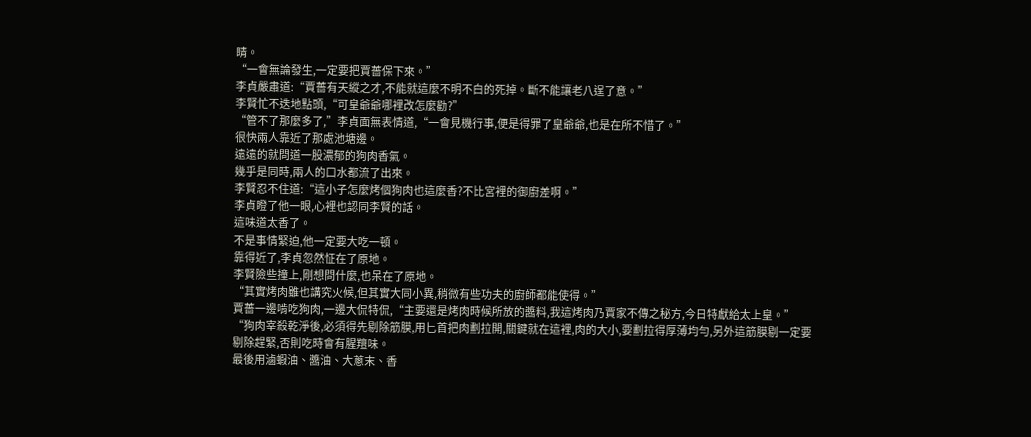睛。
“一會無論發生,一定要把賈薔保下來。”
李貞嚴肅道:“賈薔有天縱之才,不能就這麼不明不白的死掉。斷不能讓老八逞了意。”
李賢忙不迭地點頭,“可皇爺爺哪裡改怎麼勸?”
“管不了那麼多了,”李貞面無表情道,“一會見機行事,便是得罪了皇爺爺,也是在所不惜了。”
很快兩人靠近了那處池塘邊。
遠遠的就問道一股濃郁的狗肉香氣。
幾乎是同時,兩人的口水都流了出來。
李賢忍不住道:“這小子怎麼烤個狗肉也這麼香?不比宮裡的御廚差啊。”
李貞瞪了他一眼,心裡也認同李賢的話。
這味道太香了。
不是事情緊迫,他一定要大吃一頓。
靠得近了,李貞忽然怔在了原地。
李賢險些撞上,剛想問什麼,也呆在了原地。
“其實烤肉雖也講究火候,但其實大同小異,稍微有些功夫的廚師都能使得。”
賈薔一邊啃吃狗肉,一邊大侃特侃,“主要還是烤肉時候所放的醬料,我這烤肉乃賈家不傳之秘方,今日特獻給太上皇。”
“狗肉宰殺乾淨後,必須得先剔除筋膜,用匕首把肉劃拉開,關鍵就在這裡,肉的大小,要劃拉得厚薄均勻,另外這筋膜剔一定要剔除趕緊,否則吃時會有腥羶味。
最後用滷蝦油、醬油、大蔥末、香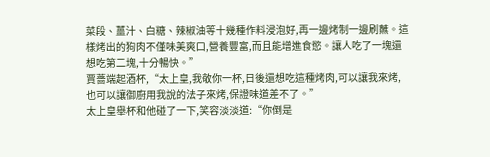菜段、薑汁、白糖、辣椒油等十幾種作料浸泡好,再一邊烤制一邊刷蘸。這樣烤出的狗肉不僅味美爽口,營養豐富,而且能增進食慾。讓人吃了一塊還想吃第二塊,十分暢快。”
賈薔端起酒杯,“太上皇,我敬你一杯,日後還想吃這種烤肉,可以讓我來烤,也可以讓御廚用我說的法子來烤,保證味道差不了。”
太上皇舉杯和他碰了一下,笑容淡淡道:“你倒是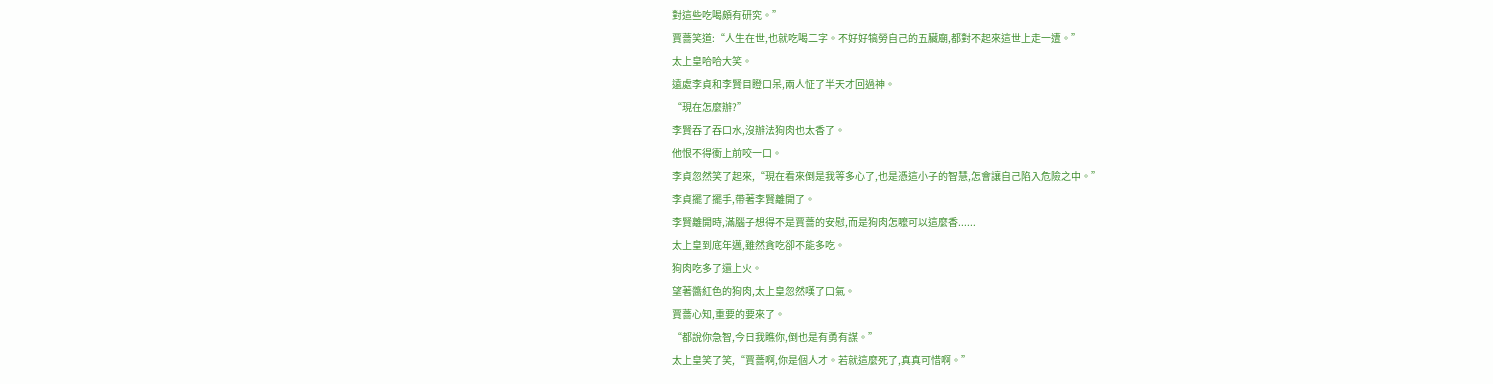對這些吃喝頗有研究。”
賈薔笑道:“人生在世,也就吃喝二字。不好好犒勞自己的五臟廟,都對不起來這世上走一遭。”
太上皇哈哈大笑。
遠處李貞和李賢目瞪口呆,兩人怔了半天才回過神。
“現在怎麼辦?”
李賢吞了吞口水,沒辦法狗肉也太香了。
他恨不得衝上前咬一口。
李貞忽然笑了起來,“現在看來倒是我等多心了,也是憑這小子的智慧,怎會讓自己陷入危險之中。”
李貞擺了擺手,帶著李賢離開了。
李賢離開時,滿腦子想得不是賈薔的安慰,而是狗肉怎嚒可以這麼香......
太上皇到底年邁,雖然貪吃卻不能多吃。
狗肉吃多了還上火。
望著醬紅色的狗肉,太上皇忽然嘆了口氣。
賈薔心知,重要的要來了。
“都說你急智,今日我瞧你,倒也是有勇有謀。”
太上皇笑了笑,“賈薔啊,你是個人才。若就這麼死了,真真可惜啊。”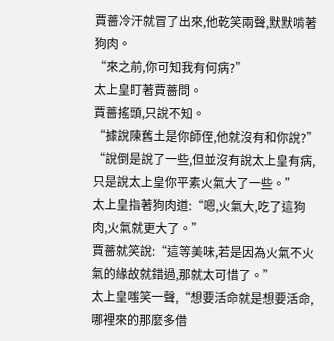賈薔冷汗就冒了出來,他乾笑兩聲,默默啃著狗肉。
“來之前,你可知我有何病?”
太上皇盯著賈薔問。
賈薔搖頭,只說不知。
“據說陳舊土是你師侄,他就沒有和你說?”
“說倒是說了一些,但並沒有說太上皇有病,只是說太上皇你平素火氣大了一些。”
太上皇指著狗肉道:“嗯,火氣大,吃了這狗肉,火氣就更大了。”
賈薔就笑說:“這等美味,若是因為火氣不火氣的緣故就錯過,那就太可惜了。”
太上皇嗤笑一聲,“想要活命就是想要活命,哪裡來的那麼多借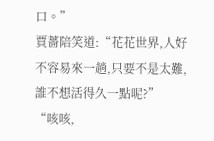口。”
賈薔陪笑道:“花花世界,人好不容易來一趟,只要不是太難,誰不想活得久一點呢?”
“咳咳,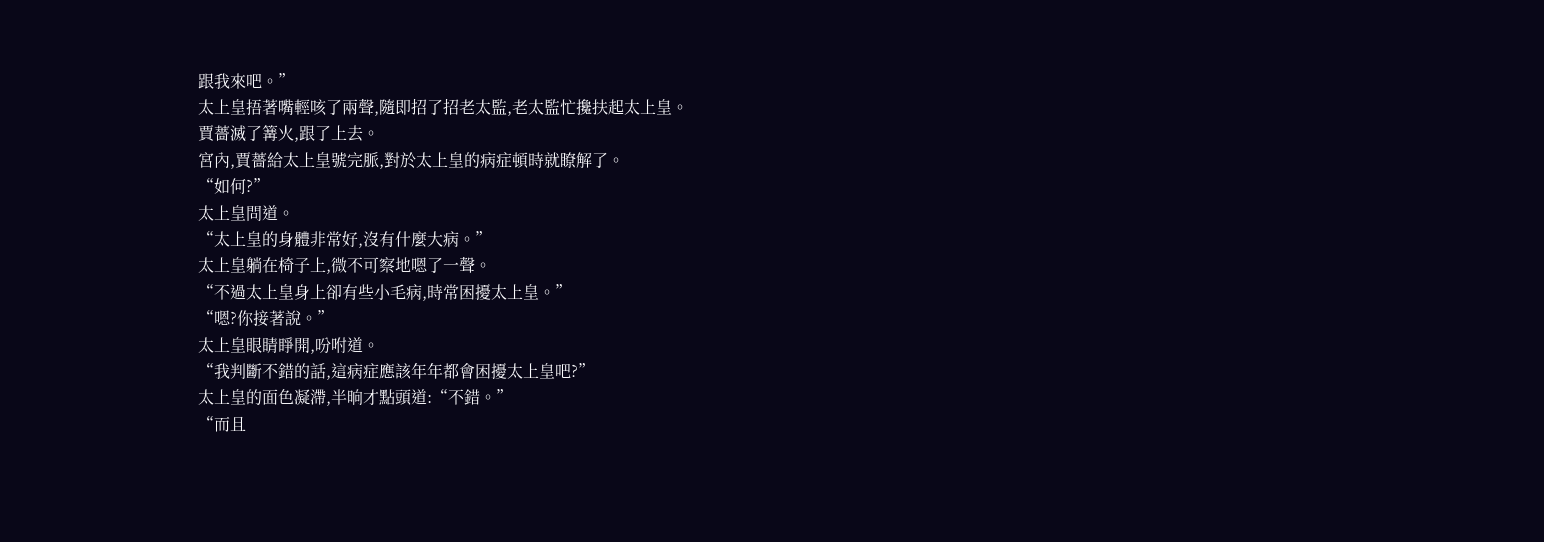跟我來吧。”
太上皇捂著嘴輕咳了兩聲,隨即招了招老太監,老太監忙攙扶起太上皇。
賈薔滅了篝火,跟了上去。
宮內,賈薔給太上皇號完脈,對於太上皇的病症頓時就瞭解了。
“如何?”
太上皇問道。
“太上皇的身體非常好,沒有什麼大病。”
太上皇躺在椅子上,微不可察地嗯了一聲。
“不過太上皇身上卻有些小毛病,時常困擾太上皇。”
“嗯?你接著說。”
太上皇眼睛睜開,吩咐道。
“我判斷不錯的話,這病症應該年年都會困擾太上皇吧?”
太上皇的面色凝滯,半晌才點頭道:“不錯。”
“而且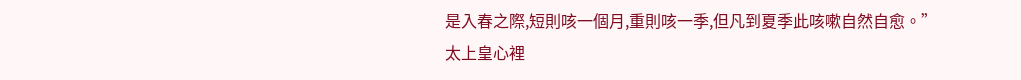是入春之際,短則咳一個月,重則咳一季,但凡到夏季此咳嗽自然自愈。”
太上皇心裡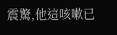震驚,他這咳嗽已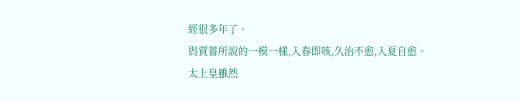經很多年了。
與賈薔所說的一模一樣,入春即咳,久治不愈,入夏自愈。
太上皇雖然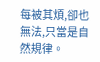每被其煩,卻也無法,只當是自然規律。